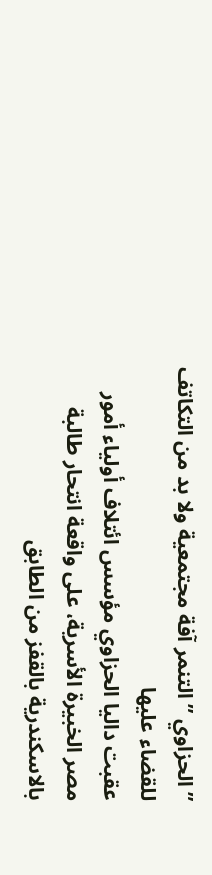” الحزاوي ” التنمر آفة مجتمعية ولا بد من التكاتف للقضاء عليها
عقبت داليا الحزاوي مؤسس ائتلاف أولياء أمور مصر الخبيرة الأسرية، على واقعة انتحار طالبة بالاسكندرية بالقفز من الطابق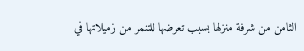الثامن من شرفة منزلها بسبب تعرضها للتنمر من زميلاتها في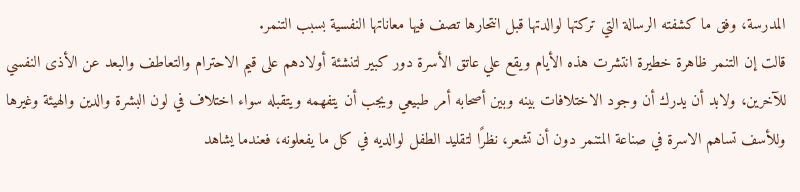المدرسة، وفق ما كشفته الرسالة التي تركتها لوالدتها قبل انتحارها تصف فيها معاناتها النفسية بسبب التنمر.
قالت إن التنمر ظاهرة خطيرة انتشرت هذه الأيام ويقع علي عاتق الأسرة دور كبير لتنشئة أولادهم على قيم الاحترام والتعاطف والبعد عن الأذى النفسي للآخرين، ولابد أن يدرك أن وجود الاختلافات بينه وبين أصحابه أمر طبيعي ويجب أن يتفهمه ويتقبله سواء اختلاف في لون البشرة والدين والهيئة وغيرها
وللأسف تساهم الاسرة في صناعة المتنمر دون أن تشعر، نظرًا لتقليد الطفل لوالديه في كل ما يفعلونه، فعندما يشاهد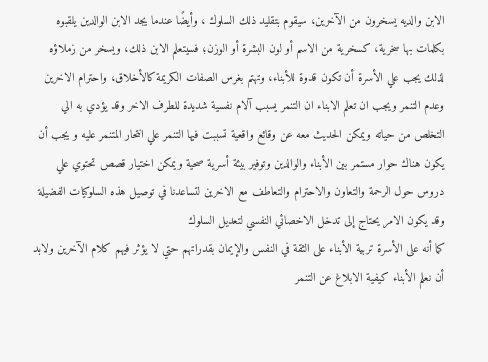الابن والديه يسخرون من الآخرين، سيقوم بتقليد ذلك السلوك ، وأيضًا عندما يجد الابن الوالدين يلقبوه بكلمات بها سخرية، كسخرية من الاسم أو لون البشرة أو الوزن؛ فسيتعلم الابن ذلك، ويسخر من زملاؤه لذلك يجب علي الأسرة أن تكون قدوة للأبناء، وتهتم بغرس الصفات الكريمة كالأخلاق، واحترام الاخرين وعدم التنمر ويجب ان تعلم الابناء ان التنمر يسبب آلام نفسية شديدة للطرف الاخر وقد يؤدي به الي التخلص من حياته ويمكن الحديث معه عن وقائع واقعية تسببت فيها التنمر علي انتحار المتنمر عليه و يجب أن يكون هناك حوار مستمر بين الأبناء والوالدين وتوفير بيئة أسرية صحية ويمكن اختيار قصص تحتوي علي دروس حول الرحمة والتعاون والاحترام والتعاطف مع الاخرين لتساعدنا في توصيل هذه السلوكيات الفضيلة وقد يكون الامر يحتاج إلى تدخل الاخصائي النفسي لتعديل السلوك
كما أنه على الأسرة تربية الأبناء على الثقة في النفس والإيمان بقدراتهم حتي لا يؤثر فيهم كلام الآخرين ولابد أن نعلم الأبناء كيفية الابلاغ عن التنمر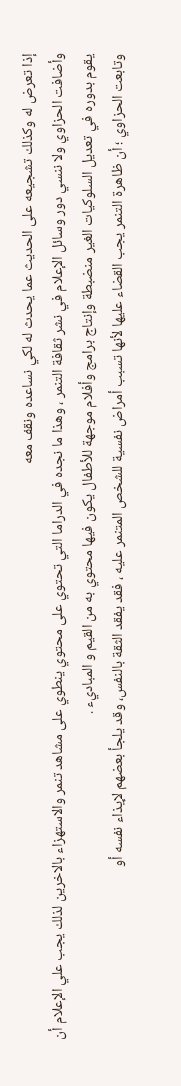إذا تعرض له وكذلك تشجيعه على الحديث عما يحدث له لكي نساعده ونقف معه
وأضافت الحزاوي ولا ننسي دور وسائل الإعلام في نشر ثقافة التنمر ، وهذا ما نجده في الدراما التي تحتوي على محتوي ينطوي على مشاهد تنمر والاستهزاء بالاخرين لذلك يجب علي الإعلام أن يقوم بدوره في تعديل السلوكيات الغير منضبطة وإنتاج برامج وأفلام موجهة للأطفال يكون فيها محتوي به من القيم و المباديء .
وتابعت الحزاوي ؛ أن ظاهرة التنمر يجب القضاء عليها لأنها تسبب أمراض نفسية للشخص المتنمر عليه ، فقد يفقد الثقة بالنفس، وقد يلجأ بعضهم لإيذاء نفسه أو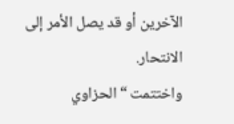الآخرين أو قد يصل الأمر إلى الانتحار.
واختتمت “الحزاوي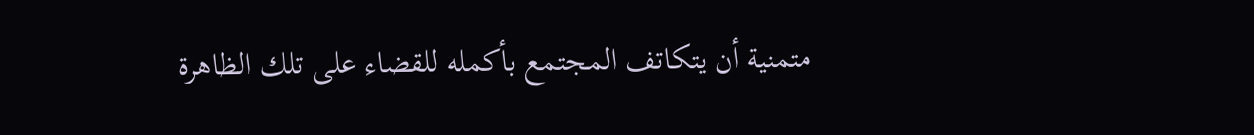متمنية أن يتكاتف المجتمع بأكمله للقضاء على تلك الظاهرة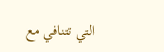التي تتنافي مع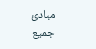مبادئ جميع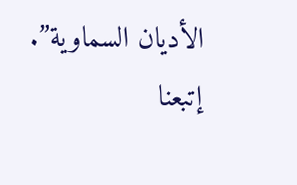الأديان السماوية”.
إتبعنا